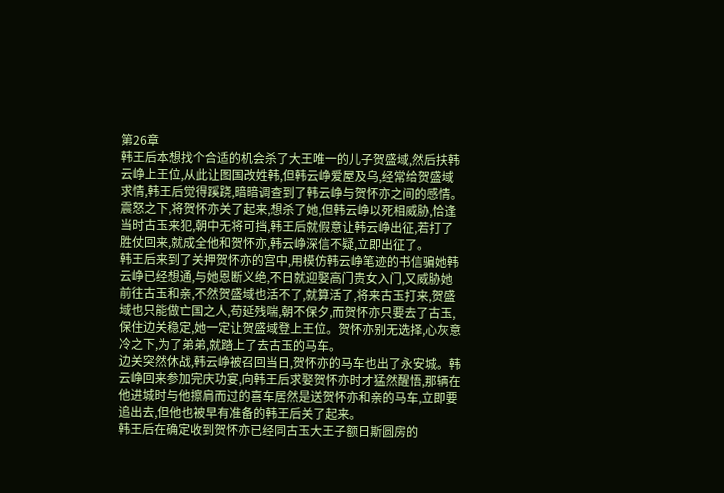第26章
韩王后本想找个合适的机会杀了大王唯一的儿子贺盛域,然后扶韩云峥上王位,从此让图国改姓韩,但韩云峥爱屋及乌,经常给贺盛域求情,韩王后觉得蹊跷,暗暗调查到了韩云峥与贺怀亦之间的感情。震怒之下,将贺怀亦关了起来,想杀了她,但韩云峥以死相威胁,恰逢当时古玉来犯,朝中无将可挡,韩王后就假意让韩云峥出征,若打了胜仗回来,就成全他和贺怀亦,韩云峥深信不疑,立即出征了。
韩王后来到了关押贺怀亦的宫中,用模仿韩云峥笔迹的书信骗她韩云峥已经想通,与她恩断义绝,不日就迎娶高门贵女入门,又威胁她前往古玉和亲,不然贺盛域也活不了,就算活了,将来古玉打来,贺盛域也只能做亡国之人,苟延残喘,朝不保夕,而贺怀亦只要去了古玉,保住边关稳定,她一定让贺盛域登上王位。贺怀亦别无选择,心灰意冷之下,为了弟弟,就踏上了去古玉的马车。
边关突然休战,韩云峥被召回当日,贺怀亦的马车也出了永安城。韩云峥回来参加完庆功宴,向韩王后求娶贺怀亦时才猛然醒悟,那辆在他进城时与他擦肩而过的喜车居然是送贺怀亦和亲的马车,立即要追出去,但他也被早有准备的韩王后关了起来。
韩王后在确定收到贺怀亦已经同古玉大王子额日斯圆房的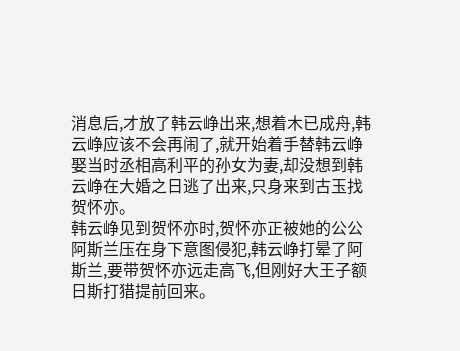消息后,才放了韩云峥出来,想着木已成舟,韩云峥应该不会再闹了,就开始着手替韩云峥娶当时丞相高利平的孙女为妻,却没想到韩云峥在大婚之日逃了出来,只身来到古玉找贺怀亦。
韩云峥见到贺怀亦时,贺怀亦正被她的公公阿斯兰压在身下意图侵犯,韩云峥打晕了阿斯兰,要带贺怀亦远走高飞,但刚好大王子额日斯打猎提前回来。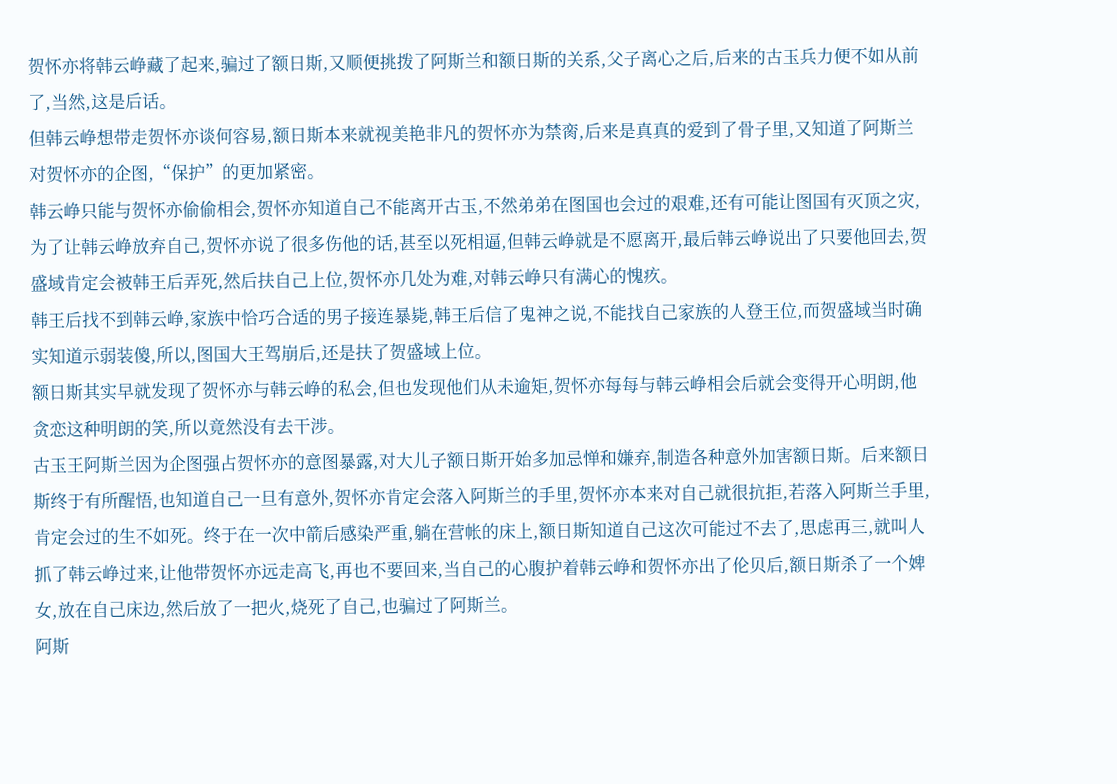贺怀亦将韩云峥藏了起来,骗过了额日斯,又顺便挑拨了阿斯兰和额日斯的关系,父子离心之后,后来的古玉兵力便不如从前了,当然,这是后话。
但韩云峥想带走贺怀亦谈何容易,额日斯本来就视美艳非凡的贺怀亦为禁脔,后来是真真的爱到了骨子里,又知道了阿斯兰对贺怀亦的企图,“保护”的更加紧密。
韩云峥只能与贺怀亦偷偷相会,贺怀亦知道自己不能离开古玉,不然弟弟在图国也会过的艰难,还有可能让图国有灭顶之灾,为了让韩云峥放弃自己,贺怀亦说了很多伤他的话,甚至以死相逼,但韩云峥就是不愿离开,最后韩云峥说出了只要他回去,贺盛域肯定会被韩王后弄死,然后扶自己上位,贺怀亦几处为难,对韩云峥只有满心的愧疚。
韩王后找不到韩云峥,家族中恰巧合适的男子接连暴毙,韩王后信了鬼神之说,不能找自己家族的人登王位,而贺盛域当时确实知道示弱装傻,所以,图国大王驾崩后,还是扶了贺盛域上位。
额日斯其实早就发现了贺怀亦与韩云峥的私会,但也发现他们从未逾矩,贺怀亦每每与韩云峥相会后就会变得开心明朗,他贪恋这种明朗的笑,所以竟然没有去干涉。
古玉王阿斯兰因为企图强占贺怀亦的意图暴露,对大儿子额日斯开始多加忌惮和嫌弃,制造各种意外加害额日斯。后来额日斯终于有所醒悟,也知道自己一旦有意外,贺怀亦肯定会落入阿斯兰的手里,贺怀亦本来对自己就很抗拒,若落入阿斯兰手里,肯定会过的生不如死。终于在一次中箭后感染严重,躺在营帐的床上,额日斯知道自己这次可能过不去了,思虑再三,就叫人抓了韩云峥过来,让他带贺怀亦远走高飞,再也不要回来,当自己的心腹护着韩云峥和贺怀亦出了伦贝后,额日斯杀了一个婢女,放在自己床边,然后放了一把火,烧死了自己,也骗过了阿斯兰。
阿斯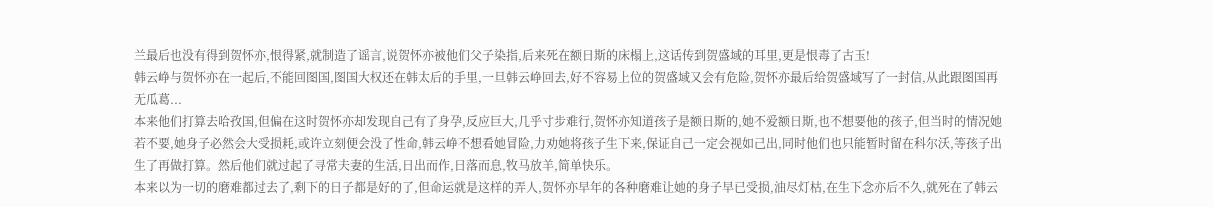兰最后也没有得到贺怀亦,恨得紧,就制造了谣言,说贺怀亦被他们父子染指,后来死在额日斯的床榻上,这话传到贺盛域的耳里,更是恨毒了古玉!
韩云峥与贺怀亦在一起后,不能回图国,图国大权还在韩太后的手里,一旦韩云峥回去,好不容易上位的贺盛域又会有危险,贺怀亦最后给贺盛域写了一封信,从此跟图国再无瓜葛...
本来他们打算去哈孜国,但偏在这时贺怀亦却发现自己有了身孕,反应巨大,几乎寸步难行,贺怀亦知道孩子是额日斯的,她不爱额日斯,也不想要他的孩子,但当时的情况她若不要,她身子必然会大受损耗,或许立刻便会没了性命,韩云峥不想看她冒险,力劝她将孩子生下来,保证自己一定会视如己出,同时他们也只能暂时留在科尔沃,等孩子出生了再做打算。然后他们就过起了寻常夫妻的生活,日出而作,日落而息,牧马放羊,简单快乐。
本来以为一切的磨难都过去了,剩下的日子都是好的了,但命运就是这样的弄人,贺怀亦早年的各种磨难让她的身子早已受损,油尽灯枯,在生下念亦后不久,就死在了韩云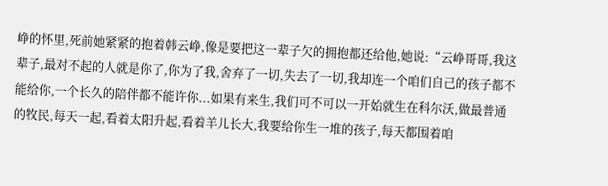峥的怀里,死前她紧紧的抱着韩云峥,像是要把这一辈子欠的拥抱都还给他,她说:“云峥哥哥,我这辈子,最对不起的人就是你了,你为了我,舍弃了一切,失去了一切,我却连一个咱们自己的孩子都不能给你,一个长久的陪伴都不能许你...如果有来生,我们可不可以一开始就生在科尔沃,做最普通的牧民,每天一起,看着太阳升起,看着羊儿长大,我要给你生一堆的孩子,每天都围着咱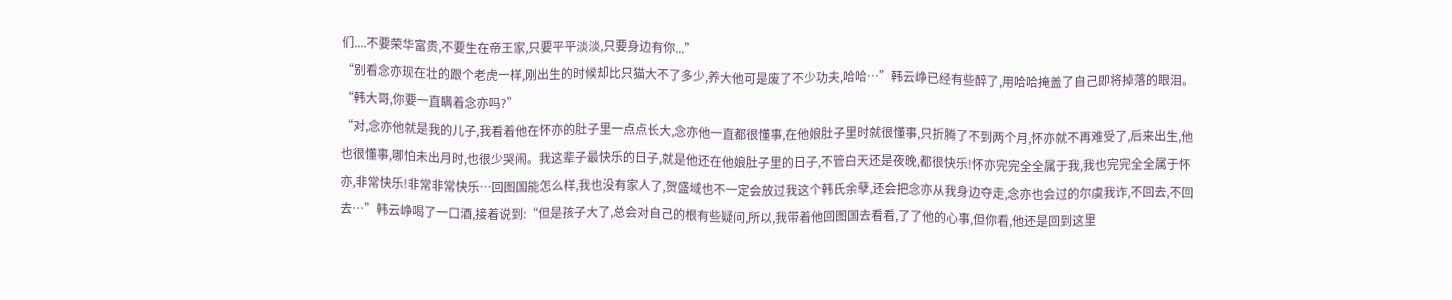们....不要荣华富贵,不要生在帝王家,只要平平淡淡,只要身边有你...”
“别看念亦现在壮的跟个老虎一样,刚出生的时候却比只猫大不了多少,养大他可是废了不少功夫,哈哈…”韩云峥已经有些醉了,用哈哈掩盖了自己即将掉落的眼泪。
“韩大哥,你要一直瞒着念亦吗?”
“对,念亦他就是我的儿子,我看着他在怀亦的肚子里一点点长大,念亦他一直都很懂事,在他娘肚子里时就很懂事,只折腾了不到两个月,怀亦就不再难受了,后来出生,他也很懂事,哪怕未出月时,也很少哭闹。我这辈子最快乐的日子,就是他还在他娘肚子里的日子,不管白天还是夜晚,都很快乐!怀亦完完全全属于我,我也完完全全属于怀亦,非常快乐!非常非常快乐…回图国能怎么样,我也没有家人了,贺盛域也不一定会放过我这个韩氏余孽,还会把念亦从我身边夺走,念亦也会过的尔虞我诈,不回去,不回去…”韩云峥喝了一口酒,接着说到:“但是孩子大了,总会对自己的根有些疑问,所以,我带着他回图国去看看,了了他的心事,但你看,他还是回到这里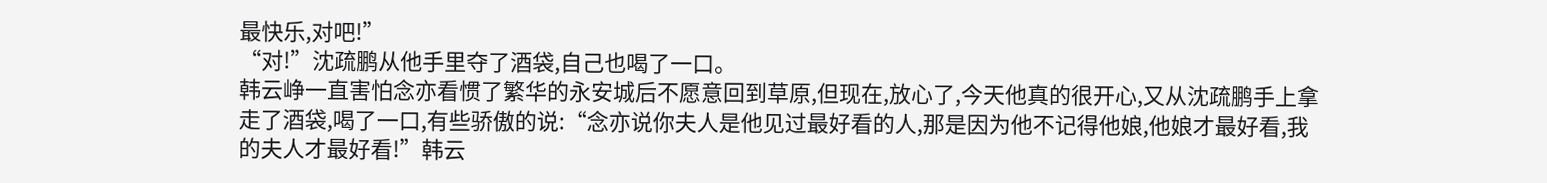最快乐,对吧!”
“对!”沈疏鹏从他手里夺了酒袋,自己也喝了一口。
韩云峥一直害怕念亦看惯了繁华的永安城后不愿意回到草原,但现在,放心了,今天他真的很开心,又从沈疏鹏手上拿走了酒袋,喝了一口,有些骄傲的说:“念亦说你夫人是他见过最好看的人,那是因为他不记得他娘,他娘才最好看,我的夫人才最好看!”韩云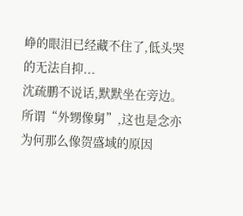峥的眼泪已经藏不住了,低头哭的无法自抑...
沈疏鹏不说话,默默坐在旁边。所谓“外甥像舅”,这也是念亦为何那么像贺盛域的原因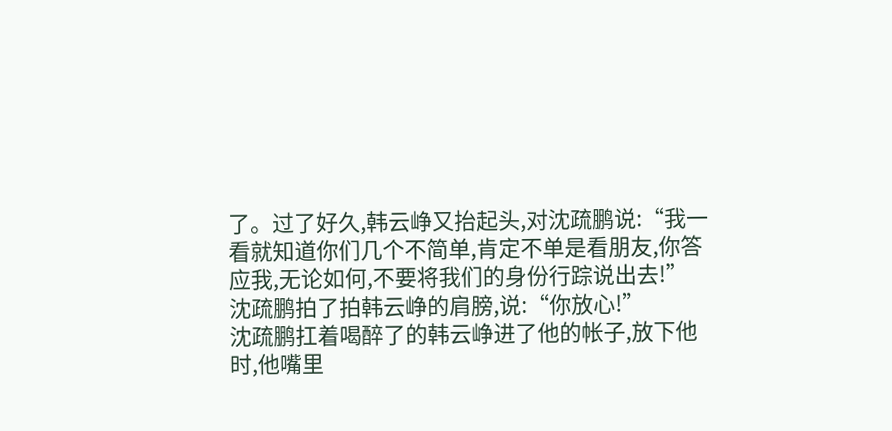了。过了好久,韩云峥又抬起头,对沈疏鹏说:“我一看就知道你们几个不简单,肯定不单是看朋友,你答应我,无论如何,不要将我们的身份行踪说出去!”
沈疏鹏拍了拍韩云峥的肩膀,说:“你放心!”
沈疏鹏扛着喝醉了的韩云峥进了他的帐子,放下他时,他嘴里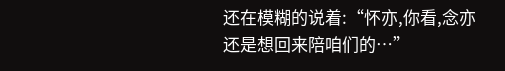还在模糊的说着:“怀亦,你看,念亦还是想回来陪咱们的…”